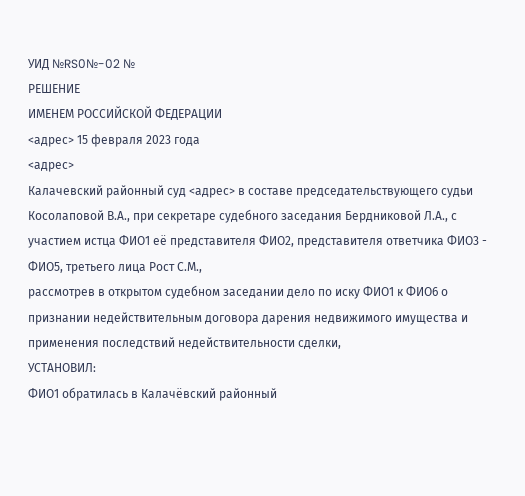УИД №RS0№-02 №
РЕШЕНИЕ
ИМЕНЕМ РОССИЙСКОЙ ФЕДЕРАЦИИ
<адрес> 15 февраля 2023 года
<адрес>
Калачевский районный суд <адрес> в составе председательствующего судьи Косолаповой В.А., при секретаре судебного заседания Бердниковой Л.А., с участием истца ФИО1 её представителя ФИО2, представителя ответчика ФИО3 - ФИО5, третьего лица Рост С.М.,
рассмотрев в открытом судебном заседании дело по иску ФИО1 к ФИО6 о признании недействительным договора дарения недвижимого имущества и применения последствий недействительности сделки,
УСТАНОВИЛ:
ФИО1 обратилась в Калачёвский районный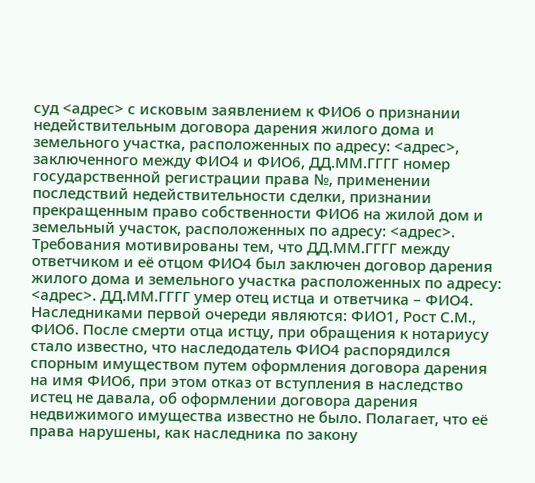суд <адрес> с исковым заявлением к ФИО6 о признании недействительным договора дарения жилого дома и земельного участка, расположенных по адресу: <адрес>, заключенного между ФИО4 и ФИО6, ДД.ММ.ГГГГ номер государственной регистрации права №, применении последствий недействительности сделки, признании прекращенным право собственности ФИО6 на жилой дом и земельный участок, расположенных по адресу: <адрес>. Требования мотивированы тем, что ДД.ММ.ГГГГ между ответчиком и её отцом ФИО4 был заключен договор дарения жилого дома и земельного участка расположенных по адресу: <адрес>. ДД.ММ.ГГГГ умер отец истца и ответчика – ФИО4. Наследниками первой очереди являются: ФИО1, Рост С.М., ФИО6. После смерти отца истцу, при обращения к нотариусу стало известно, что наследодатель ФИО4 распорядился спорным имуществом путем оформления договора дарения на имя ФИО6, при этом отказ от вступления в наследство истец не давала, об оформлении договора дарения недвижимого имущества известно не было. Полагает, что её права нарушены, как наследника по закону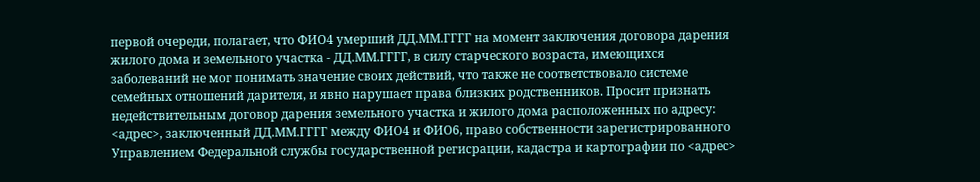первой очереди, полагает, что ФИО4 умерший ДД.ММ.ГГГГ на момент заключения договора дарения жилого дома и земельного участка - ДД.ММ.ГГГГ, в силу старческого возраста, имеющихся заболеваний не мог понимать значение своих действий, что также не соответствовало системе семейных отношений дарителя, и явно нарушает права близких родственников. Просит признать недействительным договор дарения земельного участка и жилого дома расположенных по адресу: <адрес>, заключенный ДД.ММ.ГГГГ между ФИО4 и ФИО6, право собственности зарегистрированного Управлением Федеральной службы государственной регисрации, кадастра и картографии по <адрес>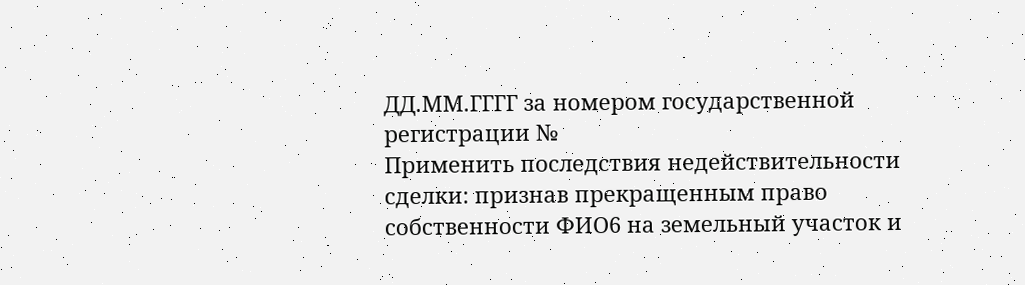ДД.ММ.ГГГГ за номером государственной регистрации №
Применить последствия недействительности сделки: признав прекращенным право собственности ФИО6 на земельный участок и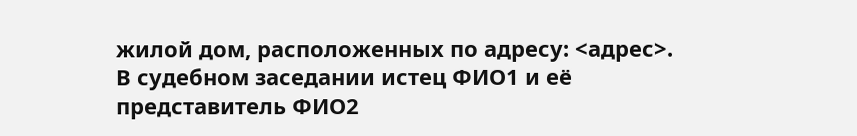жилой дом, расположенных по адресу: <адрес>.
В судебном заседании истец ФИО1 и её представитель ФИО2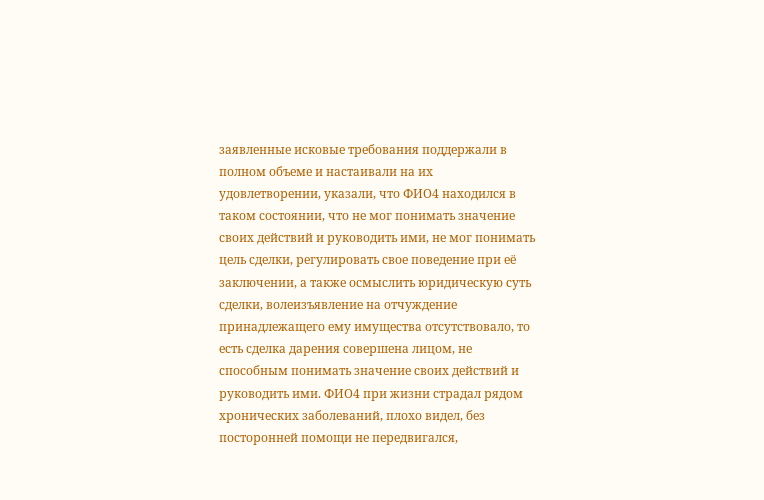заявленные исковые требования поддержали в полном объеме и настаивали на их удовлетворении, указали, что ФИО4 находился в таком состоянии, что не мог понимать значение своих действий и руководить ими, не мог понимать цель сделки, регулировать свое поведение при её заключении, а также осмыслить юридическую суть сделки, волеизъявление на отчуждение принадлежащего ему имущества отсутствовало, то есть сделка дарения совершена лицом, не способным понимать значение своих действий и руководить ими. ФИО4 при жизни страдал рядом хронических заболеваний, плохо видел, без посторонней помощи не передвигался,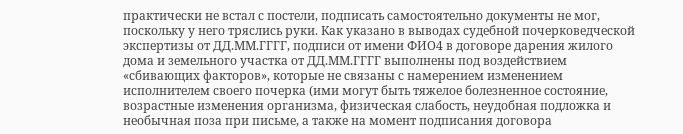практически не встал с постели, подписать самостоятельно документы не мог, поскольку у него тряслись руки. Как указано в выводах судебной почерковедческой экспертизы от ДД.ММ.ГГГГ, подписи от имени ФИО4 в договоре дарения жилого дома и земельного участка от ДД.ММ.ГГГГ выполнены под воздействием «сбивающих факторов», которые не связаны с намерением изменением исполнителем своего почерка (ими могут быть тяжелое болезненное состояние, возрастные изменения организма, физическая слабость, неудобная подложка и необычная поза при письме, а также на момент подписания договора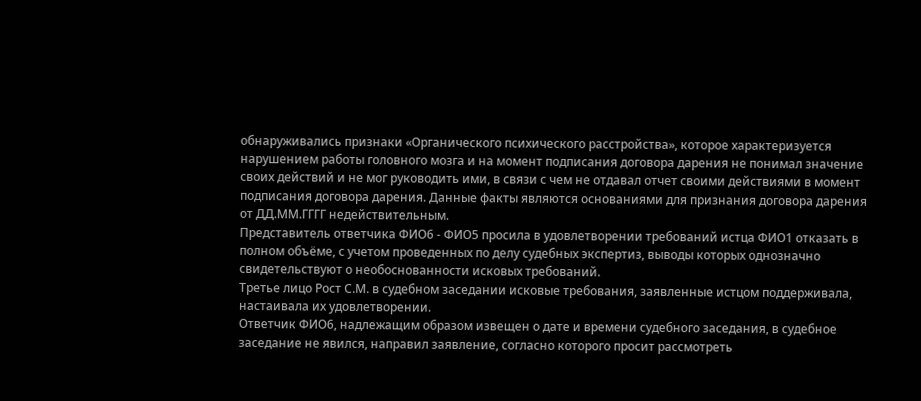обнаруживались признаки «Органического психического расстройства», которое характеризуется нарушением работы головного мозга и на момент подписания договора дарения не понимал значение своих действий и не мог руководить ими, в связи с чем не отдавал отчет своими действиями в момент подписания договора дарения. Данные факты являются основаниями для признания договора дарения от ДД.ММ.ГГГГ недействительным.
Представитель ответчика ФИО6 - ФИО5 просила в удовлетворении требований истца ФИО1 отказать в полном объёме, с учетом проведенных по делу судебных экспертиз, выводы которых однозначно свидетельствуют о необоснованности исковых требований.
Третье лицо Рост С.М. в судебном заседании исковые требования, заявленные истцом поддерживала, настаивала их удовлетворении.
Ответчик ФИО6, надлежащим образом извещен о дате и времени судебного заседания, в судебное заседание не явился, направил заявление, согласно которого просит рассмотреть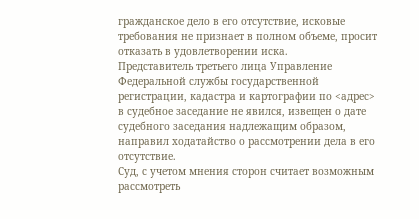гражданское дело в его отсутствие, исковые требования не признает в полном объеме, просит отказать в удовлетворении иска.
Представитель третьего лица Управление Федеральной службы государственной регистрации, кадастра и картографии по <адрес> в судебное заседание не явился, извещен о дате судебного заседания надлежащим образом, направил ходатайство о рассмотрении дела в его отсутствие.
Суд, с учетом мнения сторон считает возможным рассмотреть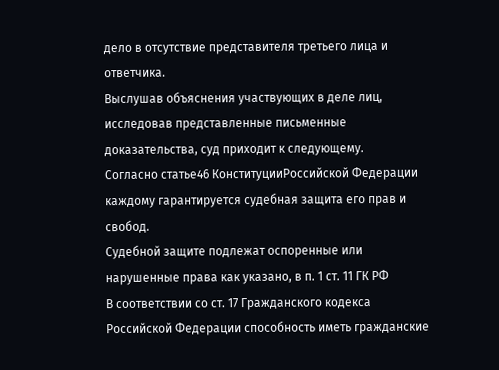дело в отсутствие представителя третьего лица и ответчика.
Выслушав объяснения участвующих в деле лиц, исследовав представленные письменные доказательства, суд приходит к следующему.
Согласно статье46 КонституцииРоссийской Федерации каждому гарантируется судебная защита его прав и свобод.
Судебной защите подлежат оспоренные или нарушенные права как указано, в п. 1 ст. 11 ГК РФ
В соответствии со ст. 17 Гражданского кодекса Российской Федерации способность иметь гражданские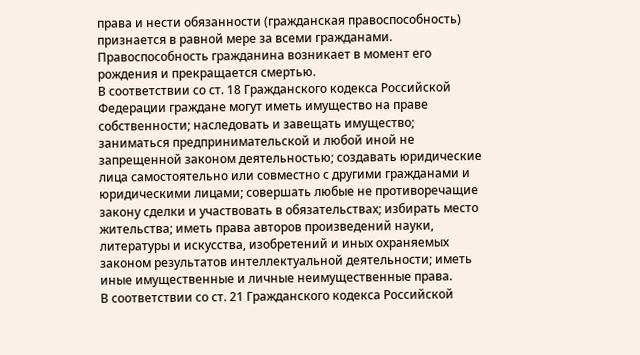права и нести обязанности (гражданская правоспособность) признается в равной мере за всеми гражданами.
Правоспособность гражданина возникает в момент его рождения и прекращается смертью.
В соответствии со ст. 18 Гражданского кодекса Российской Федерации граждане могут иметь имущество на праве собственности; наследовать и завещать имущество; заниматься предпринимательской и любой иной не запрещенной законом деятельностью; создавать юридические лица самостоятельно или совместно с другими гражданами и юридическими лицами; совершать любые не противоречащие закону сделки и участвовать в обязательствах; избирать место жительства; иметь права авторов произведений науки, литературы и искусства, изобретений и иных охраняемых законом результатов интеллектуальной деятельности; иметь иные имущественные и личные неимущественные права.
В соответствии со ст. 21 Гражданского кодекса Российской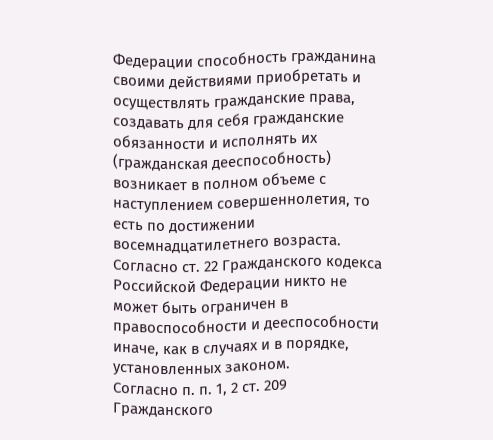Федерации способность гражданина своими действиями приобретать и осуществлять гражданские права, создавать для себя гражданские обязанности и исполнять их (гражданская дееспособность) возникает в полном объеме с наступлением совершеннолетия, то есть по достижении восемнадцатилетнего возраста.
Согласно ст. 22 Гражданского кодекса Российской Федерации никто не может быть ограничен в правоспособности и дееспособности иначе, как в случаях и в порядке, установленных законом.
Согласно п. п. 1, 2 ст. 209 Гражданского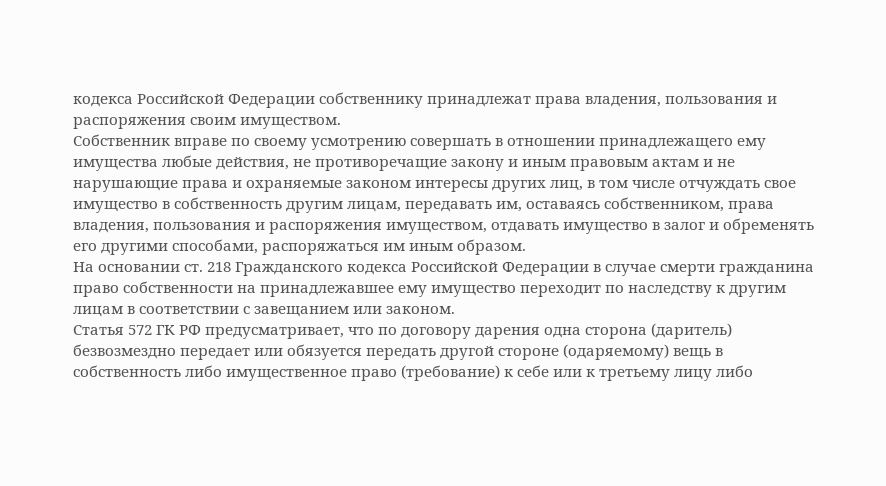кодекса Российской Федерации собственнику принадлежат права владения, пользования и распоряжения своим имуществом.
Собственник вправе по своему усмотрению совершать в отношении принадлежащего ему имущества любые действия, не противоречащие закону и иным правовым актам и не нарушающие права и охраняемые законом интересы других лиц, в том числе отчуждать свое имущество в собственность другим лицам, передавать им, оставаясь собственником, права владения, пользования и распоряжения имуществом, отдавать имущество в залог и обременять его другими способами, распоряжаться им иным образом.
На основании ст. 218 Гражданского кодекса Российской Федерации в случае смерти гражданина право собственности на принадлежавшее ему имущество переходит по наследству к другим лицам в соответствии с завещанием или законом.
Статья 572 ГК РФ предусматривает, что по договору дарения одна сторона (даритель) безвозмездно передает или обязуется передать другой стороне (одаряемому) вещь в собственность либо имущественное право (требование) к себе или к третьему лицу либо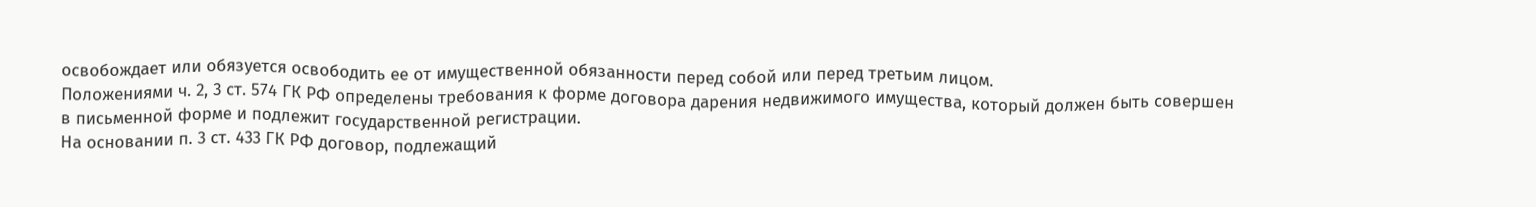освобождает или обязуется освободить ее от имущественной обязанности перед собой или перед третьим лицом.
Положениями ч. 2, 3 ст. 574 ГК РФ определены требования к форме договора дарения недвижимого имущества, который должен быть совершен в письменной форме и подлежит государственной регистрации.
На основании п. 3 ст. 433 ГК РФ договор, подлежащий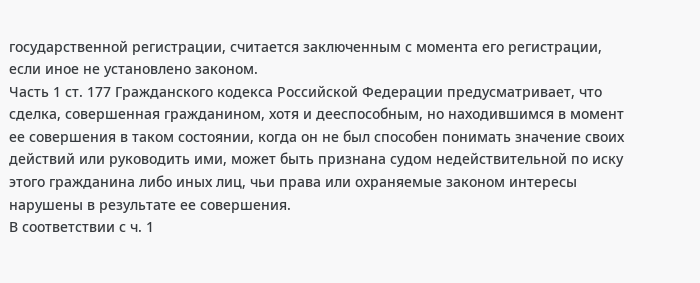государственной регистрации, считается заключенным с момента его регистрации, если иное не установлено законом.
Часть 1 ст. 177 Гражданского кодекса Российской Федерации предусматривает, что сделка, совершенная гражданином, хотя и дееспособным, но находившимся в момент ее совершения в таком состоянии, когда он не был способен понимать значение своих действий или руководить ими, может быть признана судом недействительной по иску этого гражданина либо иных лиц, чьи права или охраняемые законом интересы нарушены в результате ее совершения.
В соответствии с ч. 1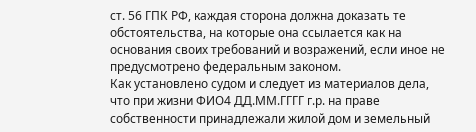ст. 56 ГПК РФ, каждая сторона должна доказать те обстоятельства, на которые она ссылается как на основания своих требований и возражений, если иное не предусмотрено федеральным законом.
Как установлено судом и следует из материалов дела, что при жизни ФИО4 ДД.ММ.ГГГГ г.р. на праве собственности принадлежали жилой дом и земельный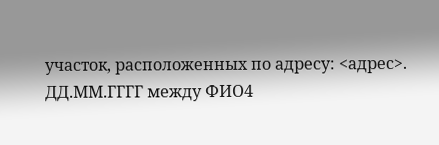участок, расположенных по адресу: <адрес>.
ДД.ММ.ГГГГ между ФИО4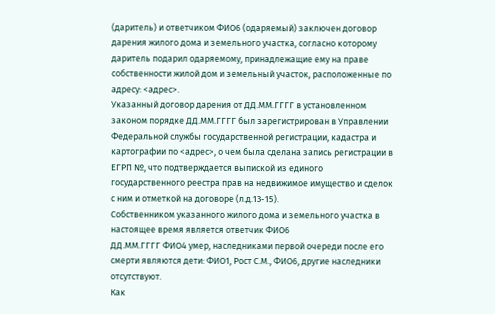(даритель) и ответчиком ФИО6 (одаряемый) заключен договор дарения жилого дома и земельного участка, согласно которому даритель подарил одаряемому, принадлежащие ему на праве собственности жилой дом и земельный участок, расположенные по адресу: <адрес>.
Указанный договор дарения от ДД.ММ.ГГГГ в установленном законом порядке ДД.ММ.ГГГГ был зарегистрирован в Управлении Федеральной службы государственной регистрации, кадастра и картографии по <адрес>, о чем была сделана запись регистрации в ЕГРП №, что подтверждается выпиской из единого государственного реестра прав на недвижимое имущество и сделок с ним и отметкой на договоре (л.д.13-15).
Собственником указанного жилого дома и земельного участка в настоящее время является ответчик ФИО6
ДД.ММ.ГГГГ ФИО4 умер, наследниками первой очереди после его смерти являются дети: ФИО1, Рост С.М., ФИО6, другие наследники отсутствуют.
Как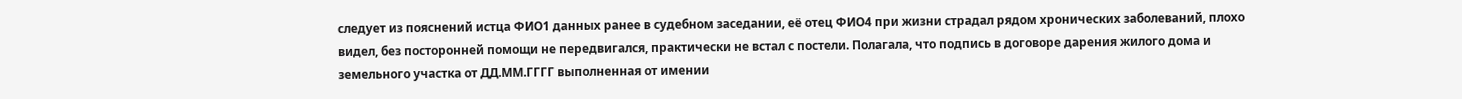следует из пояснений истца ФИО1 данных ранее в судебном заседании, её отец ФИО4 при жизни страдал рядом хронических заболеваний, плохо видел, без посторонней помощи не передвигался, практически не встал с постели. Полагала, что подпись в договоре дарения жилого дома и земельного участка от ДД.ММ.ГГГГ выполненная от имении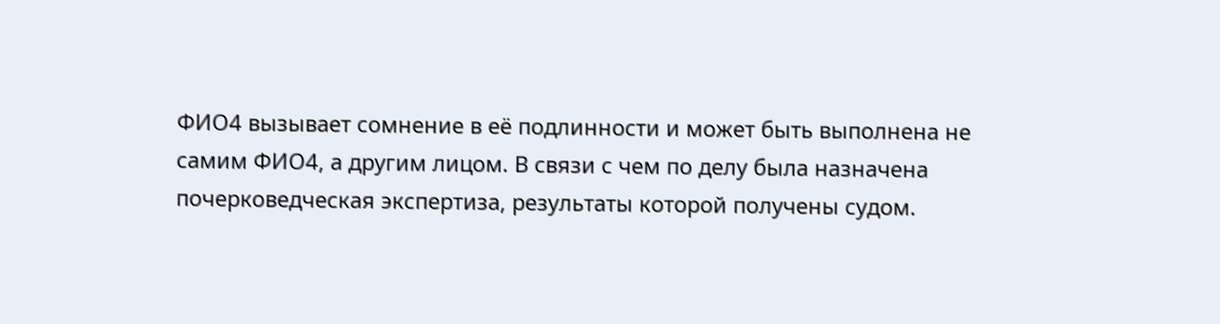ФИО4 вызывает сомнение в её подлинности и может быть выполнена не самим ФИО4, а другим лицом. В связи с чем по делу была назначена почерковедческая экспертиза, результаты которой получены судом.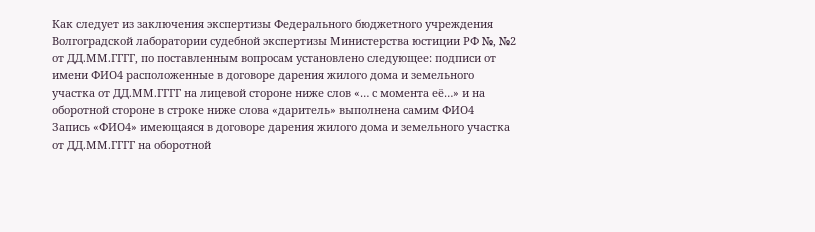Как следует из заключения экспертизы Федерального бюджетного учреждения Волгоградской лаборатории судебной экспертизы Министерства юстиции РФ №, №2 от ДД.ММ.ГГГГ, по поставленным вопросам установлено следующее: подписи от имени ФИО4 расположенные в договоре дарения жилого дома и земельного участка от ДД.ММ.ГГГГ на лицевой стороне ниже слов «… с момента её…» и на оборотной стороне в строке ниже слова «даритель» выполнена самим ФИО4
Запись «ФИО4» имеющаяся в договоре дарения жилого дома и земельного участка от ДД.ММ.ГГГГ на оборотной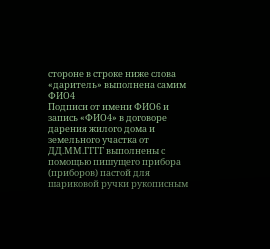стороне в строке ниже слова «даритель» выполнена самим ФИО4
Подписи от имени ФИО6 и запись «ФИО4» в договоре дарения жилого дома и земельного участка от ДД.ММ.ГГГГ выполнены с помощью пишущего прибора (приборов) пастой для шариковой ручки рукописным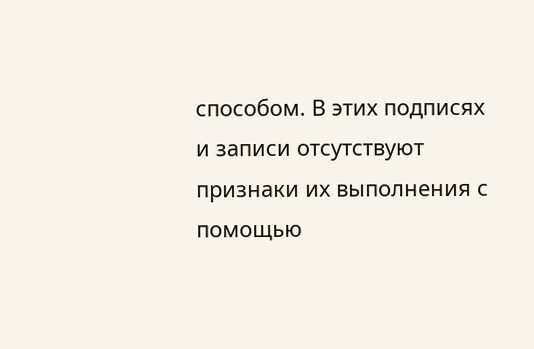способом. В этих подписях и записи отсутствуют признаки их выполнения с помощью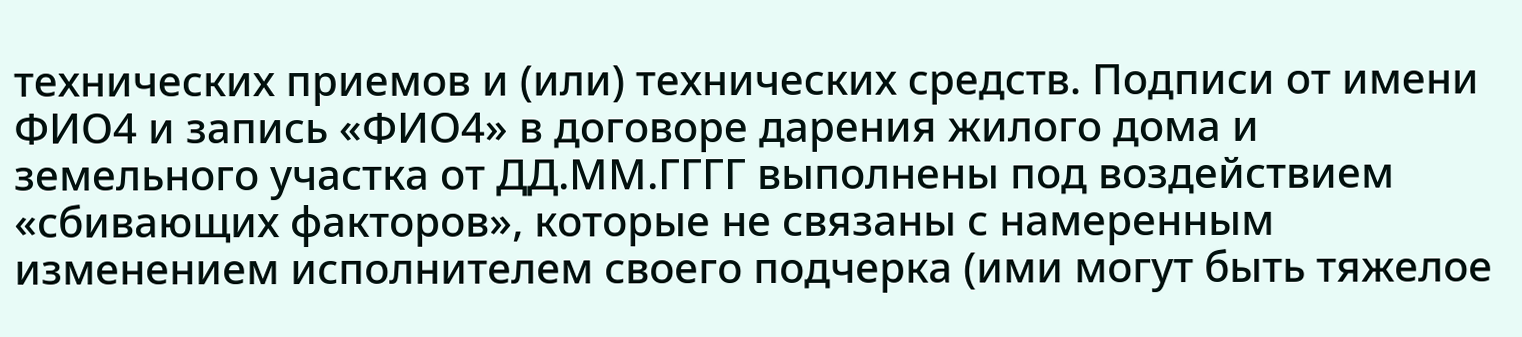технических приемов и (или) технических средств. Подписи от имени ФИО4 и запись «ФИО4» в договоре дарения жилого дома и земельного участка от ДД.ММ.ГГГГ выполнены под воздействием «сбивающих факторов», которые не связаны с намеренным изменением исполнителем своего подчерка (ими могут быть тяжелое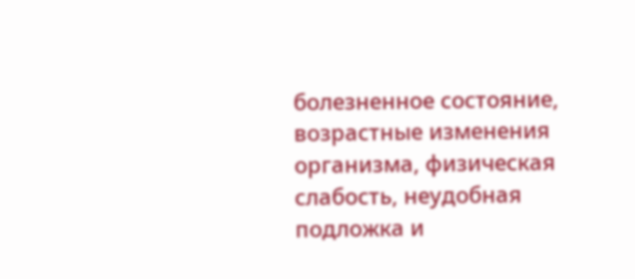болезненное состояние, возрастные изменения организма, физическая слабость, неудобная подложка и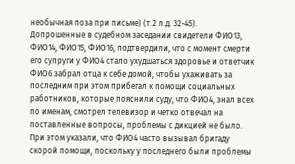необычная поза при письме) (т.2 л.д. 32-45).
Допрошенные в судебном заседании свидетели ФИО13, ФИО14, ФИО15, ФИО16, подтвердили, что с момент смерти его супруги у ФИО4 стало ухудшаться здоровье и ответчик ФИО6 забрал отца к себе домой, чтобы ухаживать за последним при этом прибегал к помощи социальных работников, которые пояснили суду, что ФИО4, знал всех по именам, смотрел телевизор и четко отвечал на поставленные вопросы, проблемы с дикцией не было. При этом указали, что ФИО4 часто вызывал бригаду скорой помощи, поскольку у последнего были проблемы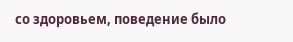со здоровьем, поведение было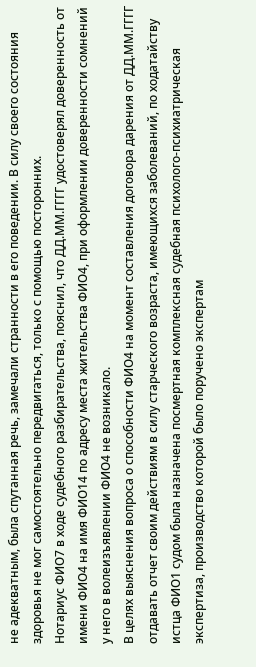не адекватным, была спутанная речь, замечали странности в его поведении. В силу своего состояния здоровья не мог самостоятельно передвигаться, только с помощью посторонних.
Нотариус ФИО7 в ходе судебного разбирательства, пояснил, что ДД.ММ.ГГГГ удостоверял доверенность от имени ФИО4 на имя ФИО14 по адресу места жительства ФИО4, при оформлении доверенности сомнений у него в волеизъявлении ФИО4 не возникало.
В целях выяснения вопроса о способности ФИО4 на момент составления договора дарения от ДД.ММ.ГГГГ отдавать отчет своим действиям в силу старческого возраста, имеющихся заболеваний, по ходатайству истца ФИО1 судом была назначена посмертная комплексная судебная психолого-психиатрическая экспертиза, производство которой было поручено экспертам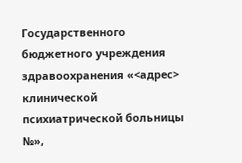Государственного бюджетного учреждения здравоохранения «<адрес> клинической психиатрической больницы №»,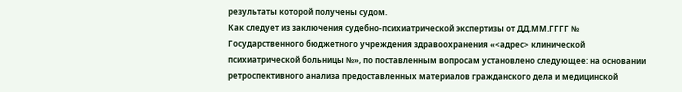результаты которой получены судом.
Как следует из заключения судебно-психиатрической экспертизы от ДД.ММ.ГГГГ № Государственного бюджетного учреждения здравоохранения «<адрес> клинической психиатрической больницы №», по поставленным вопросам установлено следующее: на основании ретроспективного анализа предоставленных материалов гражданского дела и медицинской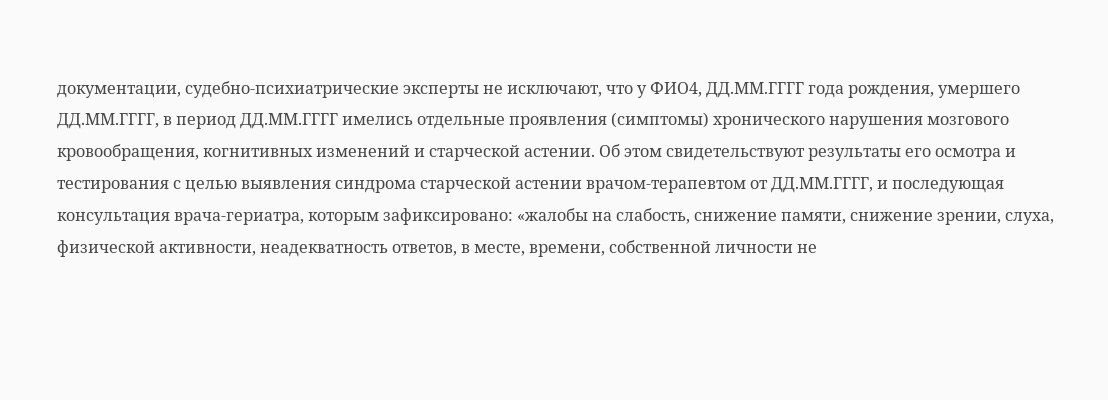документации, судебно-психиатрические эксперты не исключают, что у ФИО4, ДД.ММ.ГГГГ года рождения, умершего ДД.ММ.ГГГГ, в период ДД.ММ.ГГГГ имелись отдельные проявления (симптомы) хронического нарушения мозгового кровообращения, когнитивных изменений и старческой астении. Об этом свидетельствуют результаты его осмотра и тестирования с целью выявления синдрома старческой астении врачом-терапевтом от ДД.ММ.ГГГГ, и последующая консультация врача-гериатра, которым зафиксировано: «жалобы на слабость, снижение памяти, снижение зрении, слуха, физической активности, неадекватность ответов, в месте, времени, собственной личности не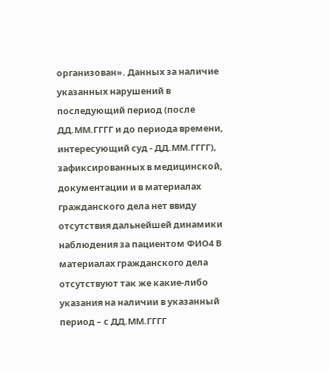организован». Данных за наличие указанных нарушений в последующий период (после ДД.ММ.ГГГГ и до периода времени, интересующий суд - ДД.ММ.ГГГГ), зафиксированных в медицинской, документации и в материалах гражданского дела нет ввиду отсутствия дальнейшей динамики наблюдения за пациентом ФИО4 В материалах гражданского дела отсутствуют так же какие-либо указания на наличии в указанный период – с ДД.ММ.ГГГГ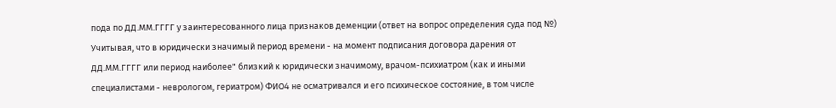пода по ДД.ММ.ГГГГ у заинтересованного лица признаков деменции (ответ на вопрос определения суда под №) Учитывая, что в юридически значимый период времени - на момент подписания договора дарения от ДД.ММ.ГГГГ или период наиболее" близкий к юридически значимому, врачом-психиатром (как и иными специалистами - неврологом, гериатром) ФИО4 не осматривался и его психическое состояние, в том числе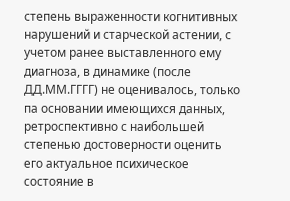степень выраженности когнитивных нарушений и старческой астении, с учетом ранее выставленного ему диагноза, в динамике (после ДД.ММ.ГГГГ) не оценивалось, только па основании имеющихся данных, ретроспективно с наибольшей степенью достоверности оценить его актуальное психическое состояние в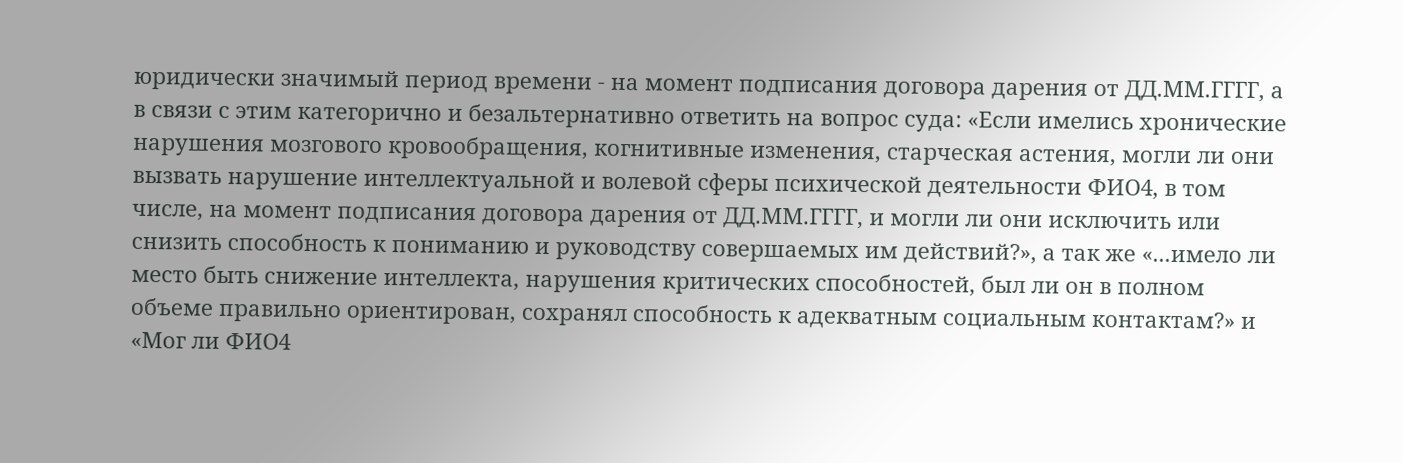юридически значимый период времени - на момент подписания договора дарения от ДД.ММ.ГГГГ, а в связи с этим категорично и безальтернативно ответить на вопрос суда: «Если имелись хронические нарушения мозгового кровообращения, когнитивные изменения, старческая астения, могли ли они вызвать нарушение интеллектуальной и волевой сферы психической деятельности ФИО4, в том числе, на момент подписания договора дарения от ДД.ММ.ГГГГ, и могли ли они исключить или снизить способность к пониманию и руководству совершаемых им действий?», а так же «...имело ли место быть снижение интеллекта, нарушения критических способностей, был ли он в полном объеме правильно ориентирован, сохранял способность к адекватным социальным контактам?» и «Мог ли ФИО4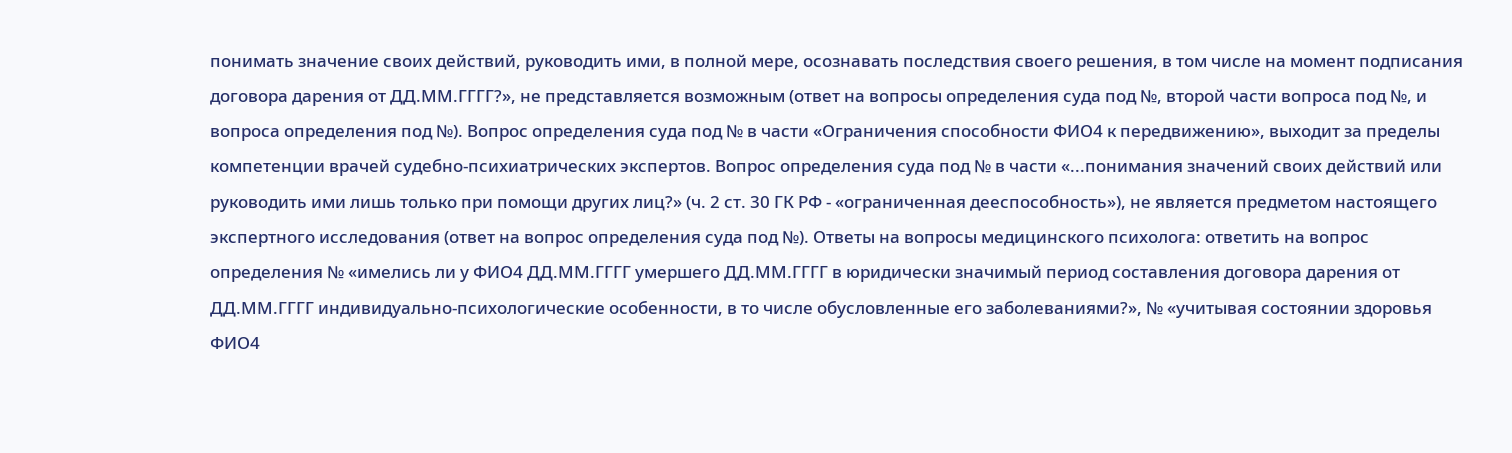понимать значение своих действий, руководить ими, в полной мере, осознавать последствия своего решения, в том числе на момент подписания договора дарения от ДД.ММ.ГГГГ?», не представляется возможным (ответ на вопросы определения суда под №, второй части вопроса под №, и вопроса определения под №). Вопрос определения суда под № в части «Ограничения способности ФИО4 к передвижению», выходит за пределы компетенции врачей судебно-психиатрических экспертов. Вопрос определения суда под № в части «...понимания значений своих действий или руководить ими лишь только при помощи других лиц?» (ч. 2 ст. 30 ГК РФ - «ограниченная дееспособность»), не является предметом настоящего экспертного исследования (ответ на вопрос определения суда под №). Ответы на вопросы медицинского психолога: ответить на вопрос определения № «имелись ли у ФИО4 ДД.ММ.ГГГГ умершего ДД.ММ.ГГГГ в юридически значимый период составления договора дарения от ДД.ММ.ГГГГ индивидуально-психологические особенности, в то числе обусловленные его заболеваниями?», № «учитывая состоянии здоровья ФИО4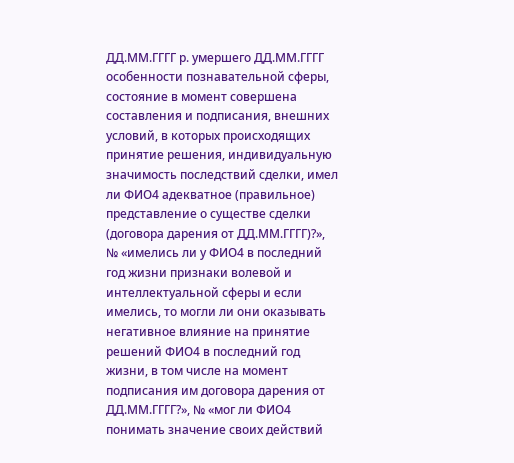ДД.ММ.ГГГГ р. умершего ДД.ММ.ГГГГ особенности познавательной сферы, состояние в момент совершена составления и подписания, внешних условий, в которых происходящих принятие решения, индивидуальную значимость последствий сделки, имел ли ФИО4 адекватное (правильное) представление о существе сделки (договора дарения от ДД.ММ.ГГГГ)?», № «имелись ли у ФИО4 в последний год жизни признаки волевой и интеллектуальной сферы и если имелись, то могли ли они оказывать негативное влияние на принятие решений ФИО4 в последний год жизни, в том числе на момент подписания им договора дарения от ДД.ММ.ГГГГ?», № «мог ли ФИО4 понимать значение своих действий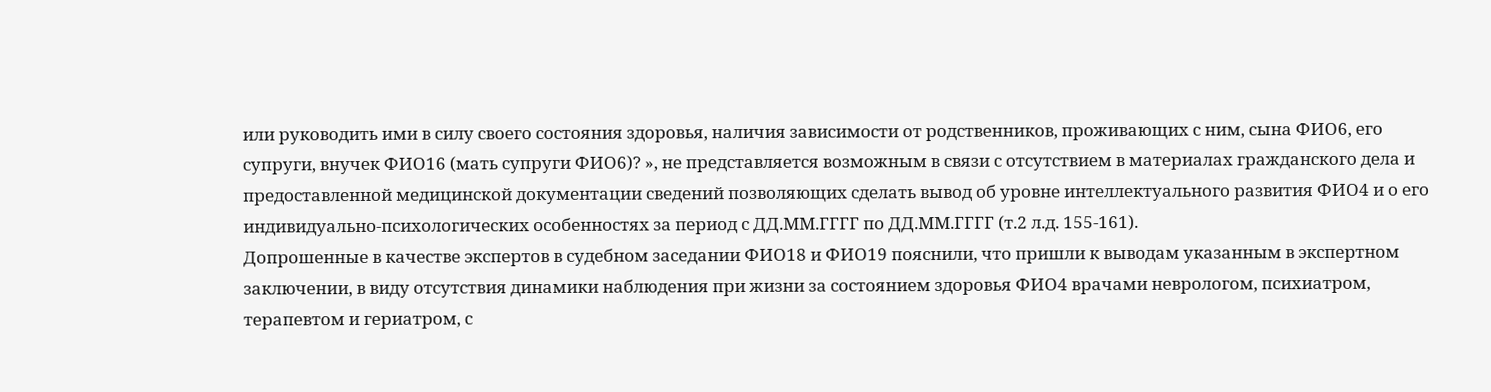или руководить ими в силу своего состояния здоровья, наличия зависимости от родственников, проживающих с ним, сына ФИО6, его супруги, внучек ФИО16 (мать супруги ФИО6)? », не представляется возможным в связи с отсутствием в материалах гражданского дела и предоставленной медицинской документации сведений позволяющих сделать вывод об уровне интеллектуального развития ФИО4 и о его индивидуально-психологических особенностях за период с ДД.ММ.ГГГГ по ДД.ММ.ГГГГ (т.2 л.д. 155-161).
Допрошенные в качестве экспертов в судебном заседании ФИО18 и ФИО19 пояснили, что пришли к выводам указанным в экспертном заключении, в виду отсутствия динамики наблюдения при жизни за состоянием здоровья ФИО4 врачами неврологом, психиатром, терапевтом и гериатром, с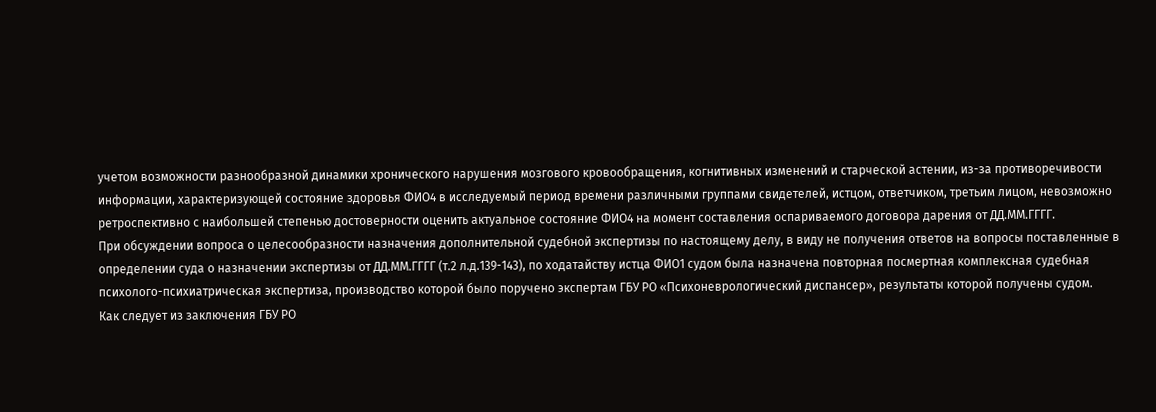учетом возможности разнообразной динамики хронического нарушения мозгового кровообращения, когнитивных изменений и старческой астении, из-за противоречивости информации, характеризующей состояние здоровья ФИО4 в исследуемый период времени различными группами свидетелей, истцом, ответчиком, третьим лицом, невозможно ретроспективно с наибольшей степенью достоверности оценить актуальное состояние ФИО4 на момент составления оспариваемого договора дарения от ДД.ММ.ГГГГ.
При обсуждении вопроса о целесообразности назначения дополнительной судебной экспертизы по настоящему делу, в виду не получения ответов на вопросы поставленные в определении суда о назначении экспертизы от ДД.ММ.ГГГГ (т.2 л.д.139-143), по ходатайству истца ФИО1 судом была назначена повторная посмертная комплексная судебная психолого-психиатрическая экспертиза, производство которой было поручено экспертам ГБУ РО «Психоневрологический диспансер», результаты которой получены судом.
Как следует из заключения ГБУ РО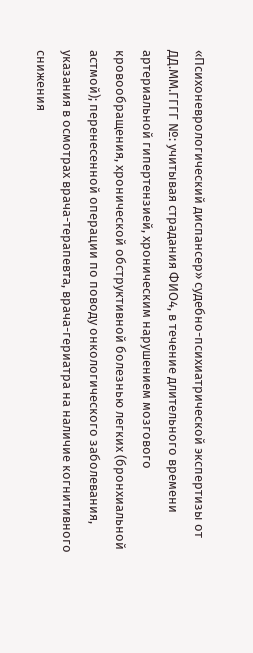«Психоневрологический диспансер» судебно-психиатрической экспертизы от ДД.ММ.ГГГГ №: учитывая страдания ФИО4, в течение длительного времени артериальной гипертензией, хроническим нарушением мозгового кровообращения, хронической обструктивной болезнью легких (бронхиальной астмой); перенесенной операции по поводу онкологического заболевания, указания в осмотрах врача-терапевта, врача-гериатра на наличие когнитивного снижения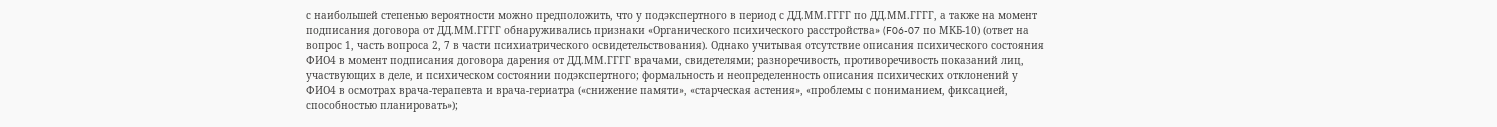с наибольшей степенью вероятности можно предположить, что у подэкспертного в период с ДД.ММ.ГГГГ по ДД.ММ.ГГГГ, а также на момент подписания договора от ДД.ММ.ГГГГ обнаруживались признаки «Органического психического расстройства» (F06-07 по МКБ-10) (ответ на вопрос 1, часть вопроса 2, 7 в части психиатрического освидетельствования). Однако учитывая отсутствие описания психического состояния ФИО4 в момент подписания договора дарения от ДД.ММ.ГГГГ врачами, свидетелями; разноречивость, противоречивость показаний лиц, участвующих в деле, и психическом состоянии подэкспертного; формальность и неопределенность описания психических отклонений у ФИО4 в осмотрах врача-терапевта и врача-гериатра («снижение памяти», «старческая астения», «проблемы с пониманием, фиксацией, способностью планировать»);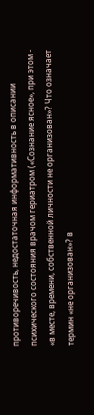противоречивость, недостаточная информативность в описании психического состояния врачом гериатром («Сознание ясное», при этом - «в месте, времени, собственной личности не организован»? Что означает термин «не организован»? в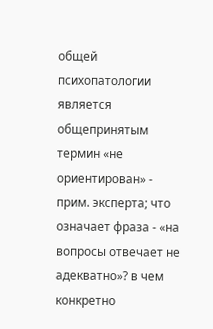общей психопатологии является общепринятым термин «не ориентирован» - прим. эксперта; что означает фраза - «на вопросы отвечает не адекватно»? в чем конкретно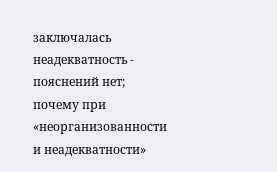заключалась неадекватность - пояснений нет; почему при «неорганизованности и неадекватности»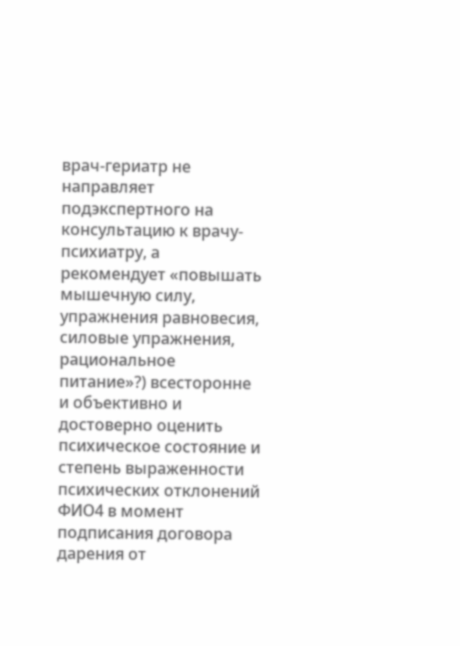врач-гериатр не направляет подэкспертного на консультацию к врачу-психиатру, а рекомендует «повышать мышечную силу, упражнения равновесия, силовые упражнения, рациональное питание»?) всесторонне и объективно и достоверно оценить психическое состояние и степень выраженности психических отклонений ФИО4 в момент подписания договора дарения от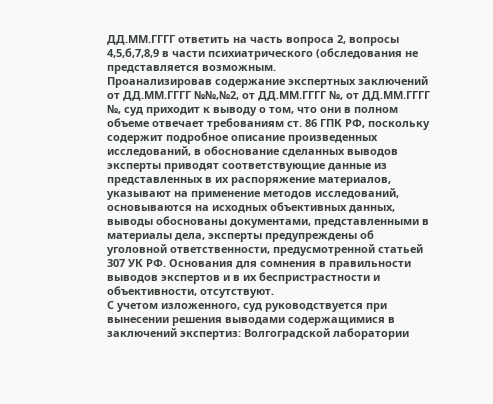ДД.ММ.ГГГГ ответить на часть вопроса 2, вопросы 4,5,б,7,8,9 в части психиатрического (обследования не представляется возможным.
Проанализировав содержание экспертных заключений от ДД.ММ.ГГГГ №№,№2, от ДД.ММ.ГГГГ №, от ДД.ММ.ГГГГ №, суд приходит к выводу о том, что они в полном объеме отвечает требованиям ст. 86 ГПК РФ, поскольку содержит подробное описание произведенных исследований, в обоснование сделанных выводов эксперты приводят соответствующие данные из представленных в их распоряжение материалов, указывают на применение методов исследований, основываются на исходных объективных данных, выводы обоснованы документами, представленными в материалы дела, эксперты предупреждены об уголовной ответственности, предусмотренной статьей 307 УК РФ. Основания для сомнения в правильности выводов экспертов и в их беспристрастности и объективности, отсутствуют.
С учетом изложенного, суд руководствуется при вынесении решения выводами содержащимися в заключений экспертиз: Волгоградской лаборатории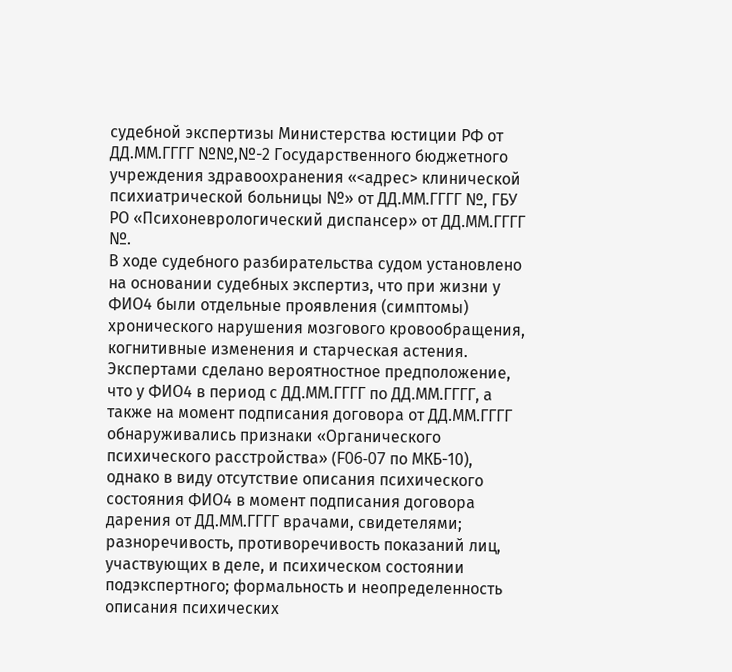судебной экспертизы Министерства юстиции РФ от ДД.ММ.ГГГГ №№,№-2 Государственного бюджетного учреждения здравоохранения «<адрес> клинической психиатрической больницы №» от ДД.ММ.ГГГГ №, ГБУ РО «Психоневрологический диспансер» от ДД.ММ.ГГГГ №.
В ходе судебного разбирательства судом установлено на основании судебных экспертиз, что при жизни у ФИО4 были отдельные проявления (симптомы) хронического нарушения мозгового кровообращения, когнитивные изменения и старческая астения. Экспертами сделано вероятностное предположение, что у ФИО4 в период с ДД.ММ.ГГГГ по ДД.ММ.ГГГГ, а также на момент подписания договора от ДД.ММ.ГГГГ обнаруживались признаки «Органического психического расстройства» (F06-07 по МКБ-10), однако в виду отсутствие описания психического состояния ФИО4 в момент подписания договора дарения от ДД.ММ.ГГГГ врачами, свидетелями; разноречивость, противоречивость показаний лиц, участвующих в деле, и психическом состоянии подэкспертного; формальность и неопределенность описания психических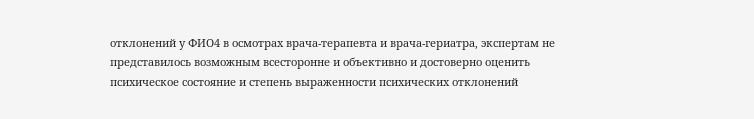отклонений у ФИО4 в осмотрах врача-терапевта и врача-гериатра, экспертам не представилось возможным всесторонне и объективно и достоверно оценить психическое состояние и степень выраженности психических отклонений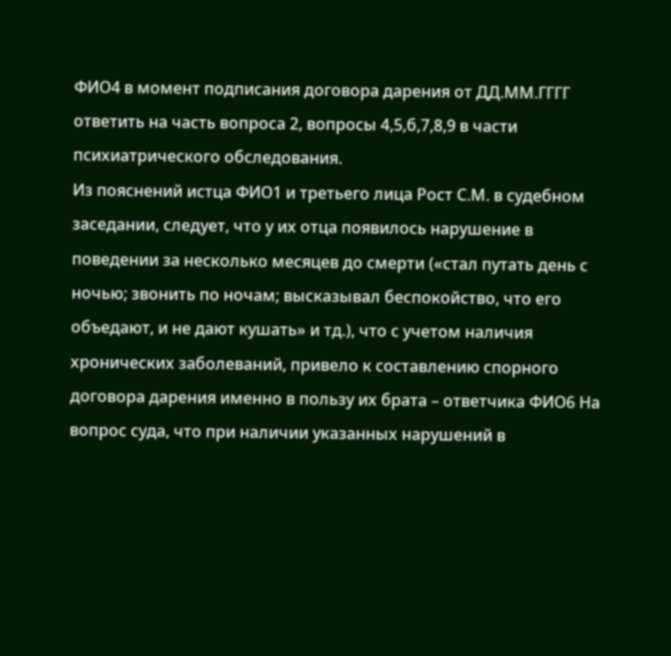ФИО4 в момент подписания договора дарения от ДД.ММ.ГГГГ ответить на часть вопроса 2, вопросы 4,5,б,7,8,9 в части психиатрического обследования.
Из пояснений истца ФИО1 и третьего лица Рост С.М. в судебном заседании, следует, что у их отца появилось нарушение в поведении за несколько месяцев до смерти («стал путать день с ночью; звонить по ночам; высказывал беспокойство, что его объедают, и не дают кушать» и тд.), что с учетом наличия хронических заболеваний, привело к составлению спорного договора дарения именно в пользу их брата – ответчика ФИО6 На вопрос суда, что при наличии указанных нарушений в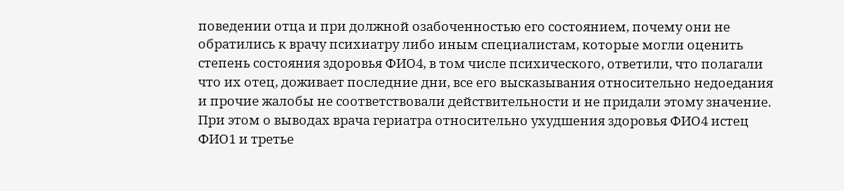поведении отца и при должной озабоченностью его состоянием, почему они не обратились к врачу психиатру либо иным специалистам, которые могли оценить степень состояния здоровья ФИО4, в том числе психического, ответили, что полагали что их отец, доживает последние дни, все его высказывания относительно недоедания и прочие жалобы не соответствовали действительности и не придали этому значение. При этом о выводах врача гериатра относительно ухудшения здоровья ФИО4 истец ФИО1 и третье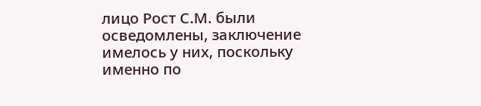лицо Рост С.М. были осведомлены, заключение имелось у них, поскольку именно по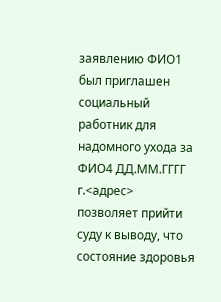заявлению ФИО1 был приглашен социальный работник для надомного ухода за ФИО4 ДД.ММ.ГГГГ г.<адрес> позволяет прийти суду к выводу, что состояние здоровья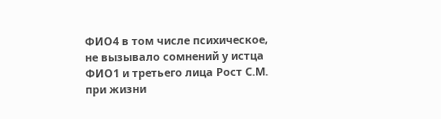ФИО4 в том числе психическое, не вызывало сомнений у истца ФИО1 и третьего лица Рост С.М. при жизни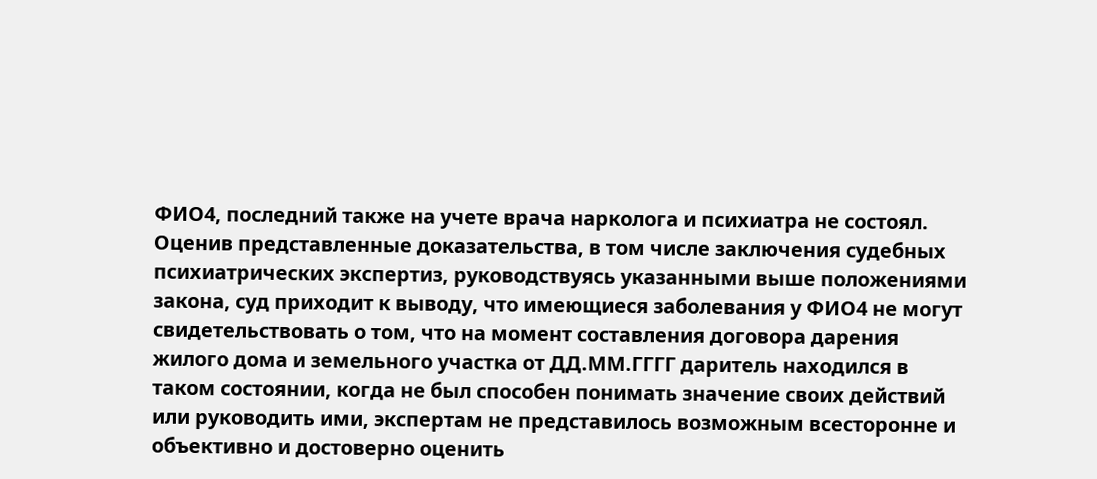ФИО4, последний также на учете врача нарколога и психиатра не состоял.
Оценив представленные доказательства, в том числе заключения судебных психиатрических экспертиз, руководствуясь указанными выше положениями закона, суд приходит к выводу, что имеющиеся заболевания у ФИО4 не могут свидетельствовать о том, что на момент составления договора дарения жилого дома и земельного участка от ДД.ММ.ГГГГ даритель находился в таком состоянии, когда не был способен понимать значение своих действий или руководить ими, экспертам не представилось возможным всесторонне и объективно и достоверно оценить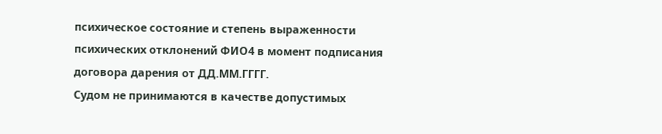психическое состояние и степень выраженности психических отклонений ФИО4 в момент подписания договора дарения от ДД.ММ.ГГГГ.
Судом не принимаются в качестве допустимых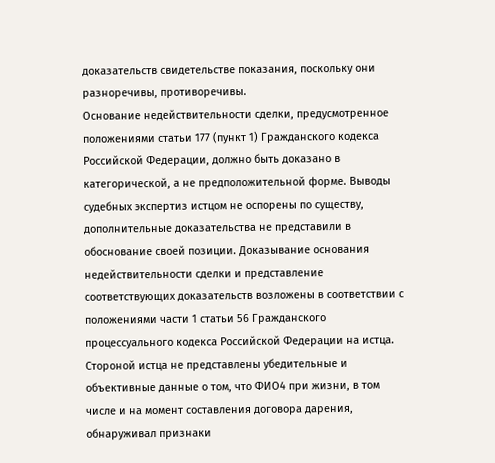доказательств свидетельстве показания, поскольку они разноречивы, противоречивы.
Основание недействительности сделки, предусмотренное положениями статьи 177 (пункт 1) Гражданского кодекса Российской Федерации, должно быть доказано в категорической, а не предположительной форме. Выводы судебных экспертиз истцом не оспорены по существу, дополнительные доказательства не представили в обоснование своей позиции. Доказывание основания недействительности сделки и представление соответствующих доказательств возложены в соответствии с положениями части 1 статьи 56 Гражданского процессуального кодекса Российской Федерации на истца.
Стороной истца не представлены убедительные и объективные данные о том, что ФИО4 при жизни, в том числе и на момент составления договора дарения, обнаруживал признаки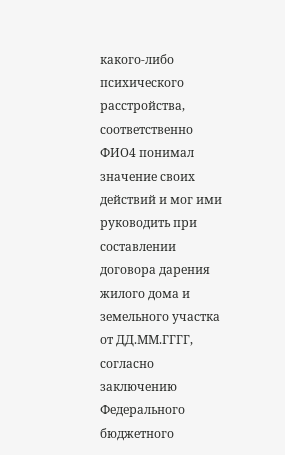какого-либо психического расстройства, соответственно ФИО4 понимал значение своих действий и мог ими руководить при составлении договора дарения жилого дома и земельного участка от ДД.ММ.ГГГГ, согласно заключению Федерального бюджетного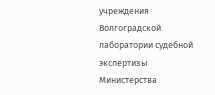учреждения Волгоградской лаборатории судебной экспертизы Министерства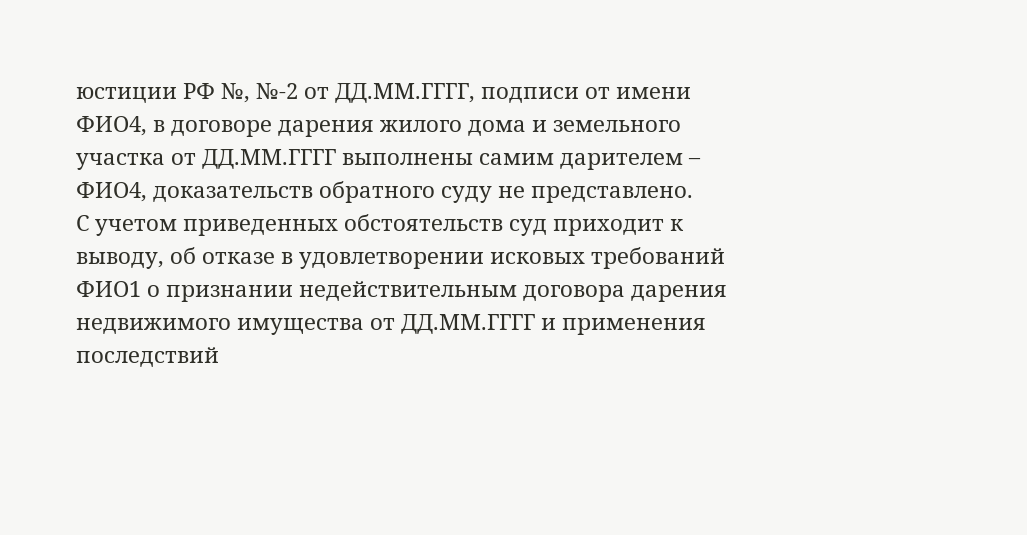юстиции РФ №, №-2 от ДД.ММ.ГГГГ, подписи от имени ФИО4, в договоре дарения жилого дома и земельного участка от ДД.ММ.ГГГГ выполнены самим дарителем – ФИО4, доказательств обратного суду не представлено.
С учетом приведенных обстоятельств суд приходит к выводу, об отказе в удовлетворении исковых требований ФИО1 о признании недействительным договора дарения недвижимого имущества от ДД.ММ.ГГГГ и применения последствий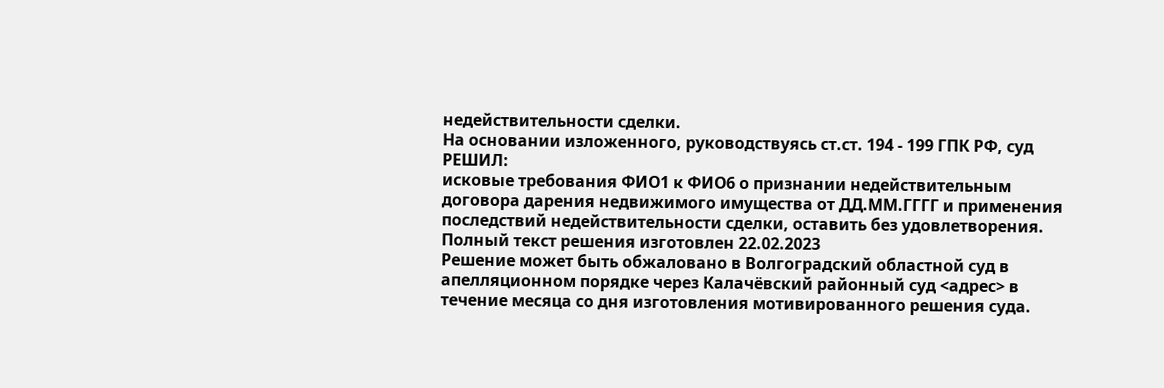недействительности сделки.
На основании изложенного, руководствуясь ст.ст. 194 - 199 ГПК РФ, суд
РЕШИЛ:
исковые требования ФИО1 к ФИО6 о признании недействительным договора дарения недвижимого имущества от ДД.ММ.ГГГГ и применения последствий недействительности сделки, оставить без удовлетворения.
Полный текст решения изготовлен 22.02.2023
Решение может быть обжаловано в Волгоградский областной суд в апелляционном порядке через Калачёвский районный суд <адрес> в течение месяца со дня изготовления мотивированного решения суда.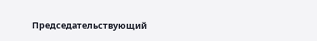Председательствующий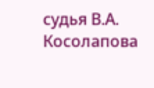судья В.А. Косолапова